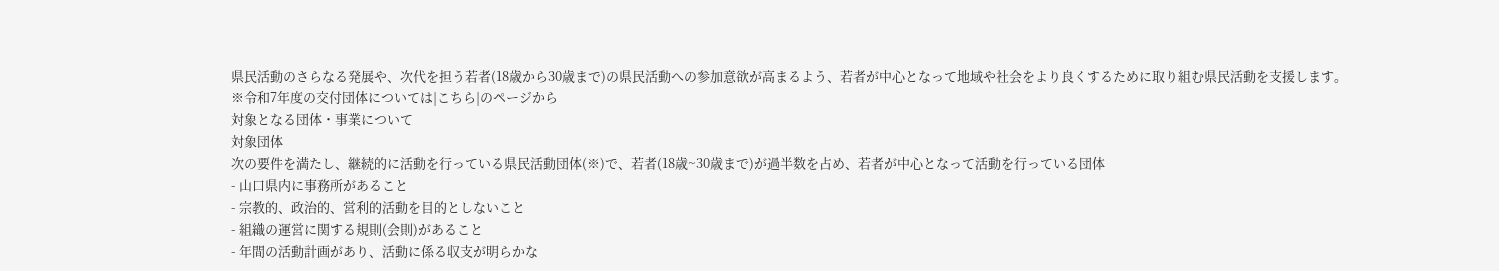県民活動のさらなる発展や、次代を担う若者(18歳から30歳まで)の県民活動への参加意欲が高まるよう、若者が中心となって地域や社会をより良くするために取り組む県民活動を支援します。
※令和7年度の交付団体については|こちら|のページから
対象となる団体・事業について
対象団体
次の要件を満たし、継続的に活動を行っている県民活動団体(※)で、若者(18歳~30歳まで)が過半数を占め、若者が中心となって活動を行っている団体
- 山口県内に事務所があること
- 宗教的、政治的、営利的活動を目的としないこと
- 組織の運営に関する規則(会則)があること
- 年間の活動計画があり、活動に係る収支が明らかな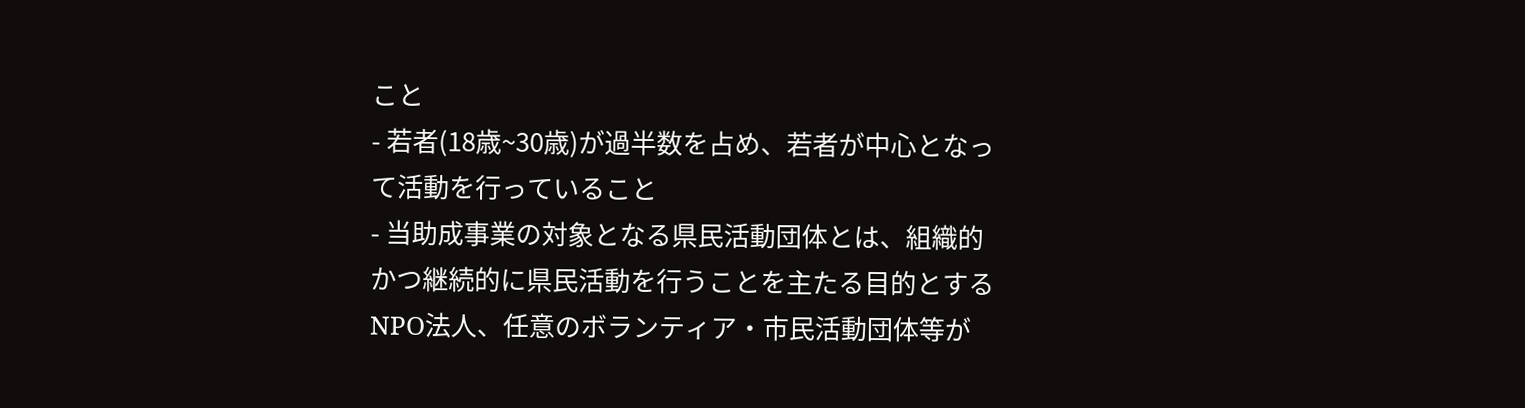こと
- 若者(18歳~30歳)が過半数を占め、若者が中心となって活動を行っていること
- 当助成事業の対象となる県民活動団体とは、組織的かつ継続的に県民活動を行うことを主たる目的とするNPO法人、任意のボランティア・市民活動団体等が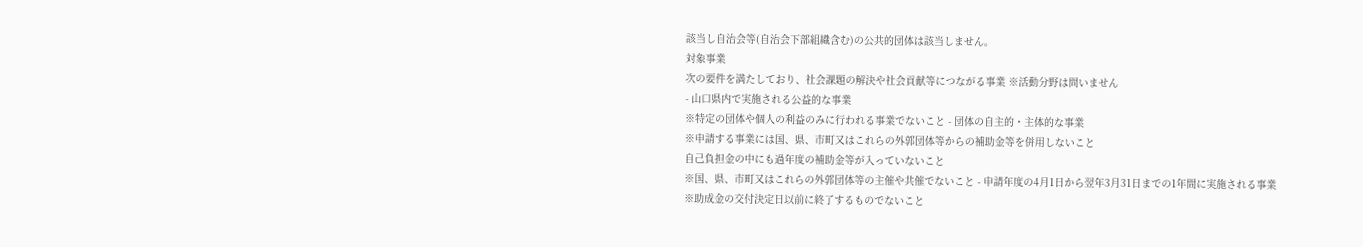該当し自治会等(自治会下部組織含む)の公共的団体は該当しません。
対象事業
次の要件を満たしており、社会課題の解決や社会貢献等につながる事業 ※活動分野は問いません
- 山口県内で実施される公益的な事業
※特定の団体や個人の利益のみに行われる事業でないこと - 団体の自主的・主体的な事業
※申請する事業には国、県、市町又はこれらの外郭団体等からの補助金等を併用しないこと
自己負担金の中にも過年度の補助金等が入っていないこと
※国、県、市町又はこれらの外郭団体等の主催や共催でないこと - 申請年度の4月1日から翌年3月31日までの1年間に実施される事業
※助成金の交付決定日以前に終了するものでないこと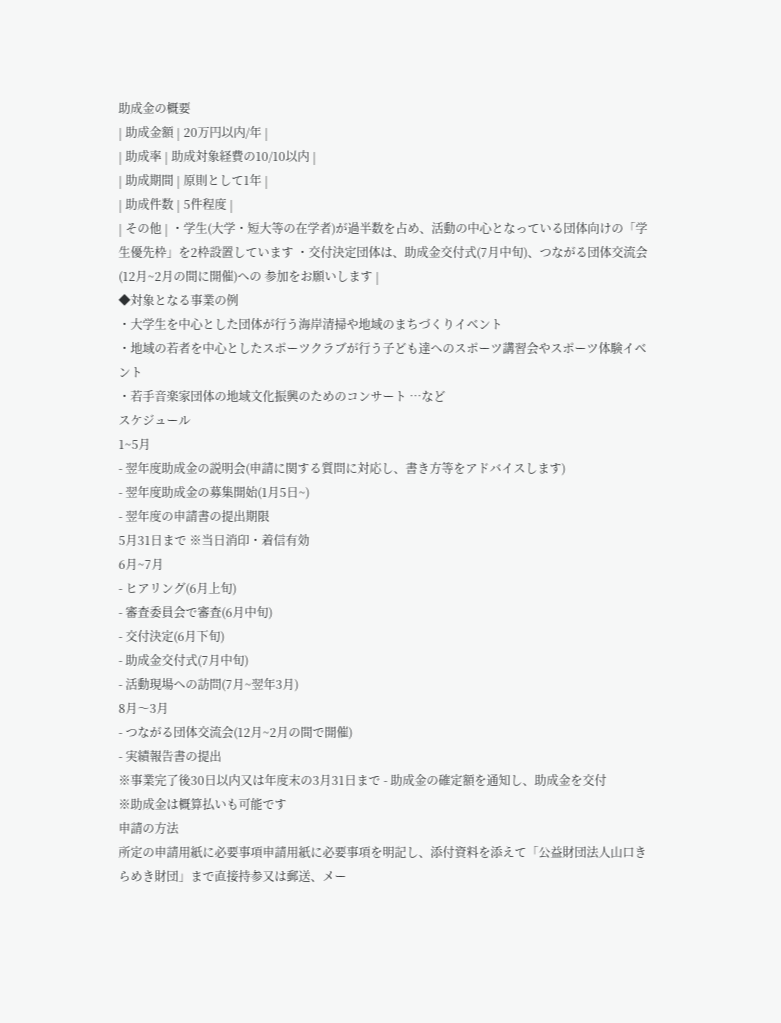助成金の概要
| 助成金額 | 20万円以内/年 |
| 助成率 | 助成対象経費の10/10以内 |
| 助成期間 | 原則として1年 |
| 助成件数 | 5件程度 |
| その他 | ・学生(大学・短大等の在学者)が過半数を占め、活動の中心となっている団体向けの「学生優先枠」を2枠設置しています ・交付決定団体は、助成金交付式(7月中旬)、つながる団体交流会(12月~2月の間に開催)への 参加をお願いします |
◆対象となる事業の例
・大学生を中心とした団体が行う海岸清掃や地域のまちづくりイベント
・地域の若者を中心としたスポーツクラブが行う子ども達へのスポーツ講習会やスポーツ体験イベント
・若手音楽家団体の地域文化振興のためのコンサート …など
スケジュール
1~5月
- 翌年度助成金の説明会(申請に関する質問に対応し、書き方等をアドバイスします)
- 翌年度助成金の募集開始(1月5日~)
- 翌年度の申請書の提出期限
5月31日まで ※当日消印・着信有効
6月~7月
- ヒアリング(6月上旬)
- 審査委員会で審査(6月中旬)
- 交付決定(6月下旬)
- 助成金交付式(7月中旬)
- 活動現場への訪問(7月~翌年3月)
8月〜3月
- つながる団体交流会(12月~2月の間で開催)
- 実績報告書の提出
※事業完了後30日以内又は年度末の3月31日まで - 助成金の確定額を通知し、助成金を交付
※助成金は概算払いも可能です
申請の方法
所定の申請用紙に必要事項申請用紙に必要事項を明記し、添付資料を添えて「公益財団法人山口きらめき財団」まで直接持参又は郵送、メー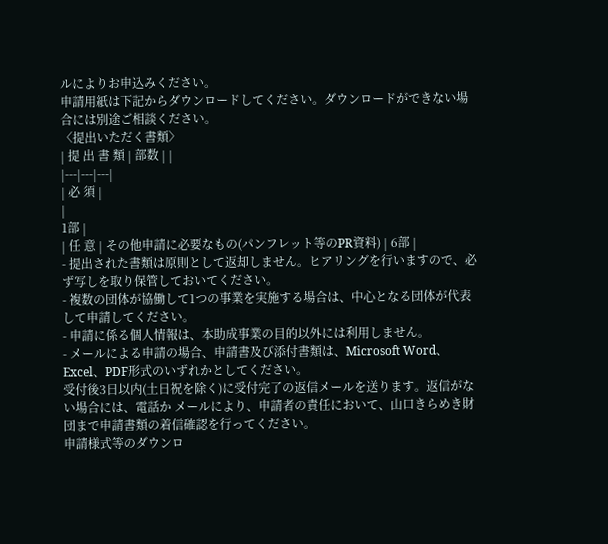ルによりお申込みください。
申請用紙は下記からダウンロードしてください。ダウンロードができない場合には別途ご相談ください。
〈提出いただく書類〉
| 提 出 書 類 | 部数 | |
|---|---|---|
| 必 須 |
|
1部 |
| 任 意 | その他申請に必要なもの(パンフレット等のPR資料) | 6部 |
- 提出された書類は原則として返却しません。ヒアリングを行いますので、必ず写しを取り保管しておいてください。
- 複数の団体が協働して1つの事業を実施する場合は、中心となる団体が代表して申請してください。
- 申請に係る個人情報は、本助成事業の目的以外には利用しません。
- メールによる申請の場合、申請書及び添付書類は、Microsoft Word、Excel、PDF形式のいずれかとしてください。
受付後3日以内(土日祝を除く)に受付完了の返信メールを送ります。返信がない場合には、電話か メールにより、申請者の責任において、山口きらめき財団まで申請書類の着信確認を行ってください。
申請様式等のダウンロ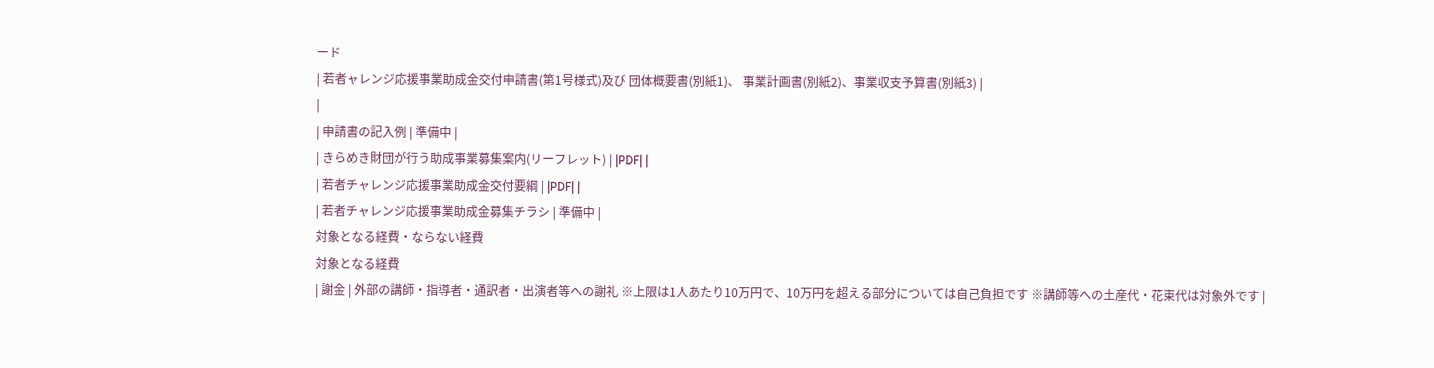ード
| 若者ャレンジ応援事業助成金交付申請書(第1号様式)及び 団体概要書(別紙1)、 事業計画書(別紙2)、事業収支予算書(別紙3) |
|
| 申請書の記入例 | 準備中 |
| きらめき財団が行う助成事業募集案内(リーフレット) | |PDF| |
| 若者チャレンジ応援事業助成金交付要綱 | |PDF| |
| 若者チャレンジ応援事業助成金募集チラシ | 準備中 |
対象となる経費・ならない経費
対象となる経費
| 謝金 | 外部の講師・指導者・通訳者・出演者等への謝礼 ※上限は1人あたり10万円で、10万円を超える部分については自己負担です ※講師等への土産代・花束代は対象外です |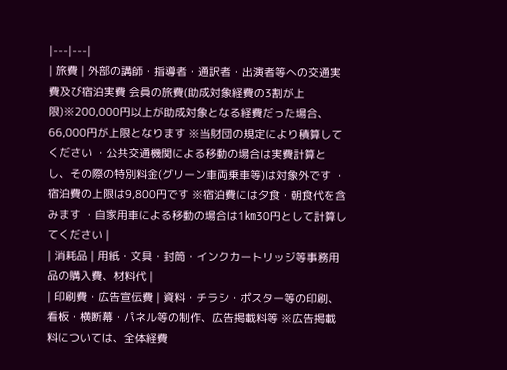|---|---|
| 旅費 | 外部の講師・指導者・通訳者・出演者等への交通実費及び宿泊実費 会員の旅費(助成対象経費の3割が上限)※200,000円以上が助成対象となる経費だった場合、66,000円が上限となります ※当財団の規定により積算してください ・公共交通機関による移動の場合は実費計算とし、その際の特別料金(グリーン車両乗車等)は対象外です ・宿泊費の上限は9,800円です ※宿泊費には夕食・朝食代を含みます ・自家用車による移動の場合は1㎞30円として計算してください |
| 消耗品 | 用紙・文具・封筒・インクカートリッジ等事務用品の購入費、材料代 |
| 印刷費・広告宣伝費 | 資料・チラシ・ポスター等の印刷、看板・横断幕・パネル等の制作、広告掲載料等 ※広告掲載料については、全体経費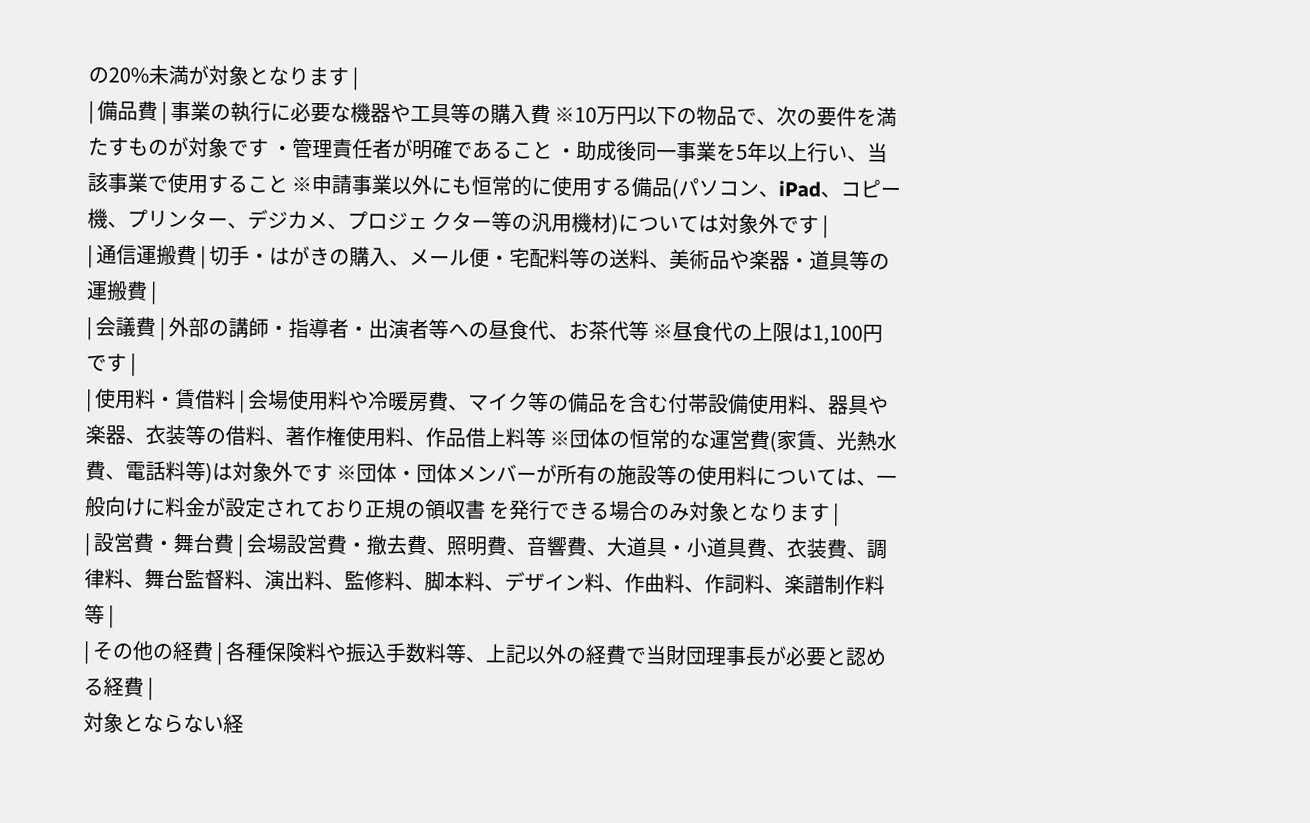の20%未満が対象となります |
| 備品費 | 事業の執行に必要な機器や工具等の購入費 ※10万円以下の物品で、次の要件を満たすものが対象です ・管理責任者が明確であること ・助成後同一事業を5年以上行い、当該事業で使用すること ※申請事業以外にも恒常的に使用する備品(パソコン、iPad、コピー機、プリンター、デジカメ、プロジェ クター等の汎用機材)については対象外です |
| 通信運搬費 | 切手・はがきの購入、メール便・宅配料等の送料、美術品や楽器・道具等の運搬費 |
| 会議費 | 外部の講師・指導者・出演者等への昼食代、お茶代等 ※昼食代の上限は1,100円です |
| 使用料・賃借料 | 会場使用料や冷暖房費、マイク等の備品を含む付帯設備使用料、器具や楽器、衣装等の借料、著作権使用料、作品借上料等 ※団体の恒常的な運営費(家賃、光熱水費、電話料等)は対象外です ※団体・団体メンバーが所有の施設等の使用料については、一般向けに料金が設定されており正規の領収書 を発行できる場合のみ対象となります |
| 設営費・舞台費 | 会場設営費・撤去費、照明費、音響費、大道具・小道具費、衣装費、調律料、舞台監督料、演出料、監修料、脚本料、デザイン料、作曲料、作詞料、楽譜制作料等 |
| その他の経費 | 各種保険料や振込手数料等、上記以外の経費で当財団理事長が必要と認める経費 |
対象とならない経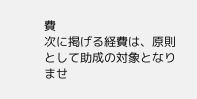費
次に掲げる経費は、原則として助成の対象となりませ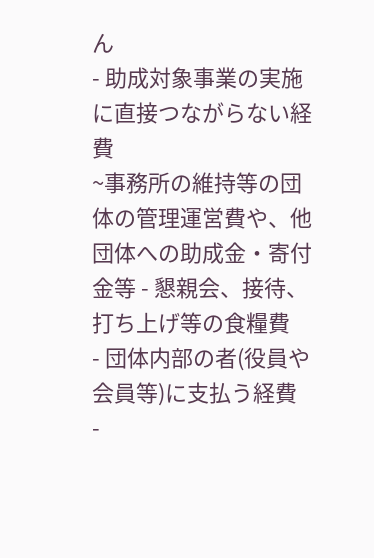ん
- 助成対象事業の実施に直接つながらない経費
~事務所の維持等の団体の管理運営費や、他団体への助成金・寄付金等 - 懇親会、接待、打ち上げ等の食糧費
- 団体内部の者(役員や会員等)に支払う経費
-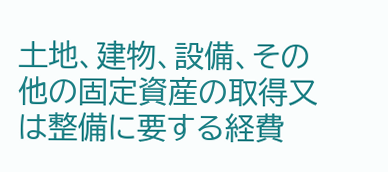土地、建物、設備、その他の固定資産の取得又は整備に要する経費